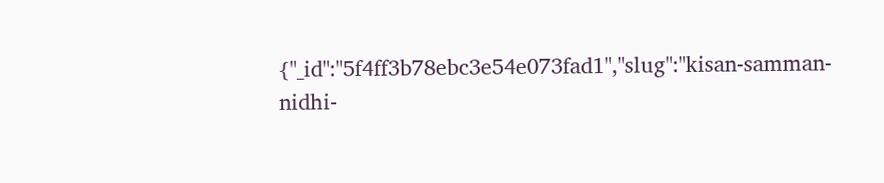{"_id":"5f4ff3b78ebc3e54e073fad1","slug":"kisan-samman-nidhi-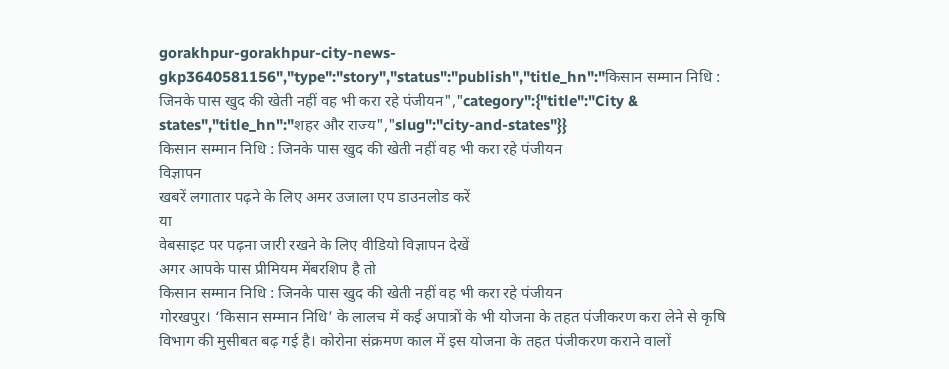gorakhpur-gorakhpur-city-news-gkp3640581156","type":"story","status":"publish","title_hn":"किसान सम्मान निधि : जिनके पास खुद की खेती नहीं वह भी करा रहे पंजीयन","category":{"title":"City & states","title_hn":"शहर और राज्य","slug":"city-and-states"}}
किसान सम्मान निधि : जिनके पास खुद की खेती नहीं वह भी करा रहे पंजीयन
विज्ञापन
खबरें लगातार पढ़ने के लिए अमर उजाला एप डाउनलोड करें
या
वेबसाइट पर पढ़ना जारी रखने के लिए वीडियो विज्ञापन देखें
अगर आपके पास प्रीमियम मेंबरशिप है तो
किसान सम्मान निधि : जिनके पास खुद की खेती नहीं वह भी करा रहे पंजीयन
गोरखपुर। ‘किसान सम्मान निधि’ के लालच में कई अपात्रों के भी योजना के तहत पंजीकरण करा लेने से कृषि विभाग की मुसीबत बढ़ गई है। कोरोना संक्रमण काल में इस योजना के तहत पंजीकरण कराने वालों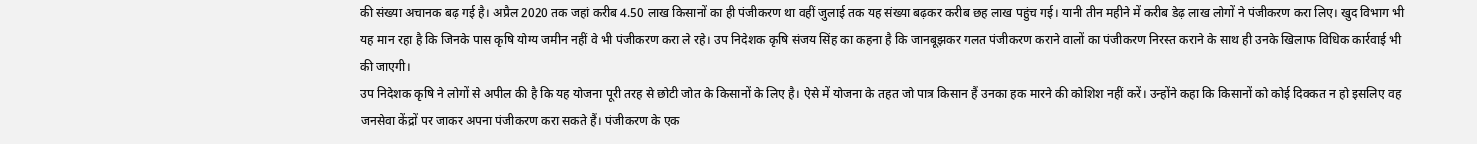की संख्या अचानक बढ़ गई है। अप्रैल 2020 तक जहां करीब 4.50 लाख किसानों का ही पंजीकरण था वहीं जुलाई तक यह संख्या बढ़कर करीब छह लाख पहुंच गई। यानी तीन महीने में करीब डेढ़ लाख लोगों ने पंजीकरण करा लिए। खुद विभाग भी यह मान रहा है कि जिनके पास कृषि योग्य जमीन नहीं वे भी पंजीकरण करा ले रहे। उप निदेशक कृषि संजय सिंह का कहना है कि जानबूझकर गलत पंजीकरण कराने वालों का पंजीकरण निरस्त कराने के साथ ही उनके खिलाफ विधिक कार्रवाई भी की जाएगी।
उप निदेशक कृषि ने लोगों से अपील की है कि यह योजना पूरी तरह से छोटी जोत के किसानों के लिए है। ऐसे में योजना के तहत जो पात्र किसान हैं उनका हक मारने की कोशिश नहीं करें। उन्होंने कहा कि किसानों को कोई दिक्कत न हो इसलिए वह जनसेवा केंद्रों पर जाकर अपना पंजीकरण करा सकते हैं। पंजीकरण के एक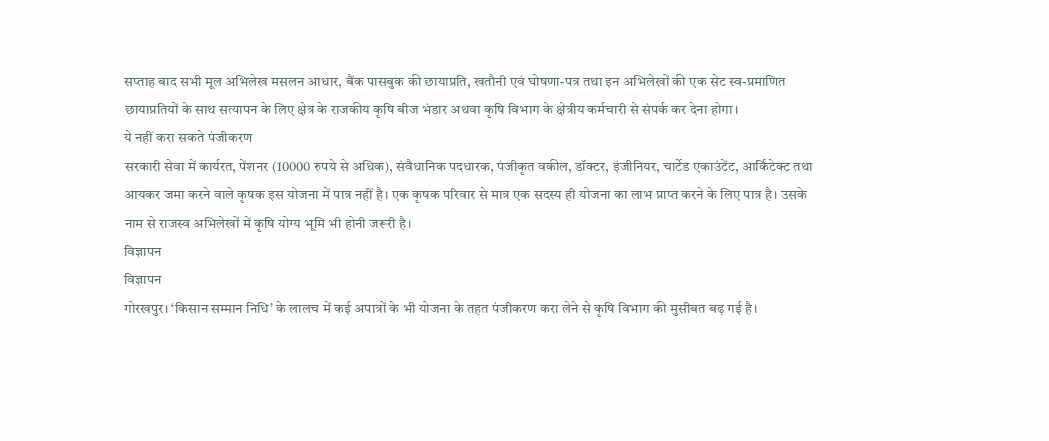सप्ताह बाद सभी मूल अभिलेख मसलन आधार, बैंक पासबुक की छायाप्रति, खतौनी एवं घोषणा-पत्र तथा इन अभिलेखों की एक सेट स्व-प्रमाणित छायाप्रतियों के साथ सत्यापन के लिए क्षेत्र के राजकीय कृषि बीज भंडार अथवा कृषि विभाग के क्षेत्रीय कर्मचारी से संपर्क कर देना होगा।
ये नहीं करा सकते पंजीकरण
सरकारी सेवा में कार्यरत, पेंशनर (10000 रुपये से अधिक), संवैधानिक पदधारक, पंजीकृत वकील, डॉक्टर, इंजीनियर, चार्टेड एकाउंटेंट, आर्किटेक्ट तथा आयकर जमा करने वाले कृषक इस योजना में पात्र नहीं है। एक कृषक परिवार से मात्र एक सदस्य ही योजना का लाभ प्राप्त करने के लिए पात्र है। उसके नाम से राजस्व अभिलेखों में कृषि योग्य भूमि भी होनी जरूरी है।
विज्ञापन
विज्ञापन
गोरखपुर। ‘किसान सम्मान निधि’ के लालच में कई अपात्रों के भी योजना के तहत पंजीकरण करा लेने से कृषि विभाग की मुसीबत बढ़ गई है।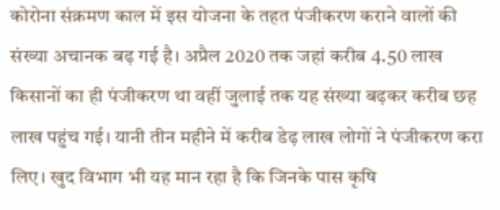कोरोना संक्रमण काल में इस योजना के तहत पंजीकरण कराने वालों की संख्या अचानक बढ़ गई है। अप्रैल 2020 तक जहां करीब 4.50 लाख किसानों का ही पंजीकरण था वहीं जुलाई तक यह संख्या बढ़कर करीब छह लाख पहुंच गई। यानी तीन महीने में करीब डेढ़ लाख लोगों ने पंजीकरण करा लिए। खुद विभाग भी यह मान रहा है कि जिनके पास कृषि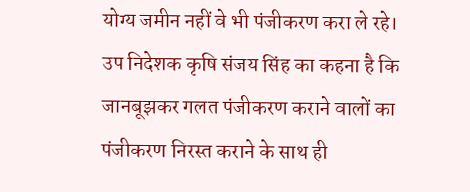योग्य जमीन नहीं वे भी पंजीकरण करा ले रहे। उप निदेशक कृषि संजय सिंह का कहना है कि जानबूझकर गलत पंजीकरण कराने वालों का पंजीकरण निरस्त कराने के साथ ही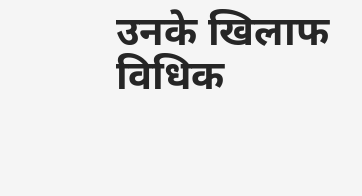उनके खिलाफ विधिक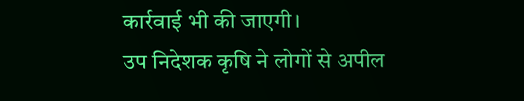कार्रवाई भी की जाएगी।
उप निदेशक कृषि ने लोगों से अपील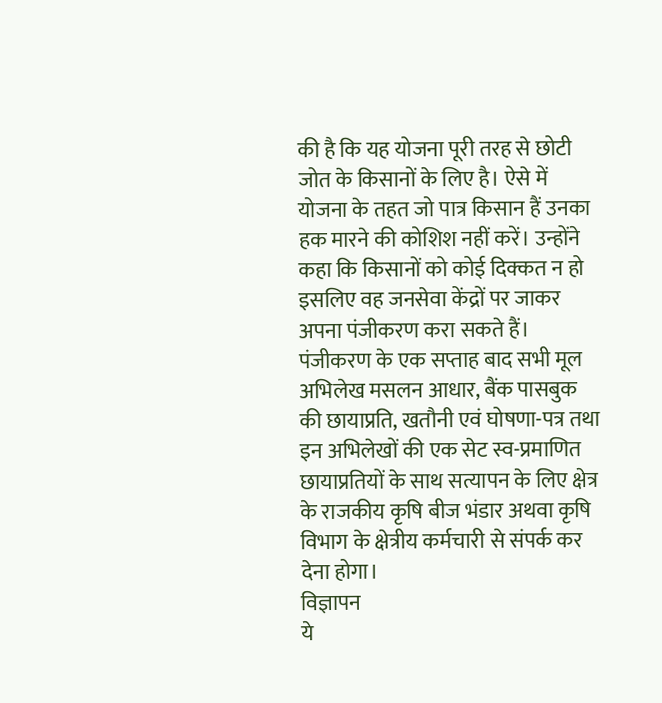की है कि यह योजना पूरी तरह से छोटी जोत के किसानों के लिए है। ऐसे में योजना के तहत जो पात्र किसान हैं उनका हक मारने की कोशिश नहीं करें। उन्होंने कहा कि किसानों को कोई दिक्कत न हो इसलिए वह जनसेवा केंद्रों पर जाकर अपना पंजीकरण करा सकते हैं। पंजीकरण के एक सप्ताह बाद सभी मूल अभिलेख मसलन आधार, बैंक पासबुक की छायाप्रति, खतौनी एवं घोषणा-पत्र तथा इन अभिलेखों की एक सेट स्व-प्रमाणित छायाप्रतियों के साथ सत्यापन के लिए क्षेत्र के राजकीय कृषि बीज भंडार अथवा कृषि विभाग के क्षेत्रीय कर्मचारी से संपर्क कर देना होगा।
विज्ञापन
ये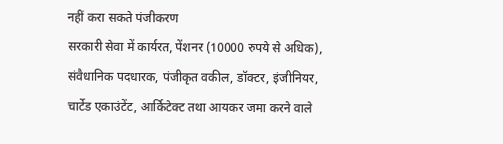नहीं करा सकते पंजीकरण
सरकारी सेवा में कार्यरत, पेंशनर (10000 रुपये से अधिक), संवैधानिक पदधारक, पंजीकृत वकील, डॉक्टर, इंजीनियर, चार्टेड एकाउंटेंट, आर्किटेक्ट तथा आयकर जमा करने वाले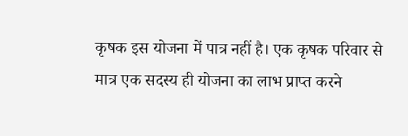कृषक इस योजना में पात्र नहीं है। एक कृषक परिवार से मात्र एक सदस्य ही योजना का लाभ प्राप्त करने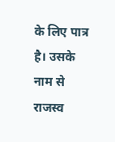के लिए पात्र है। उसके नाम से राजस्व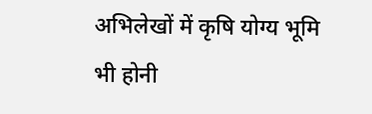अभिलेखों में कृषि योग्य भूमि भी होनी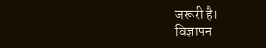जरूरी है।
विज्ञापन